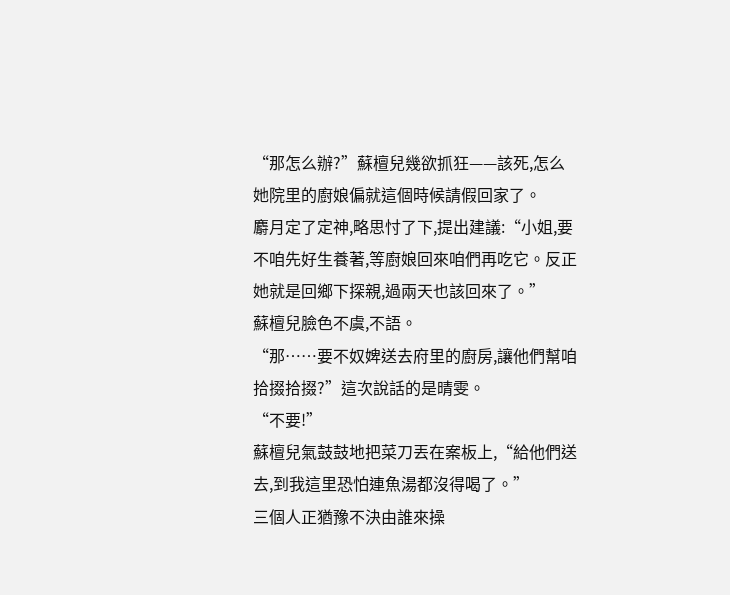“那怎么辦?”蘇檀兒幾欲抓狂——該死,怎么她院里的廚娘偏就這個時候請假回家了。
麝月定了定神,略思忖了下,提出建議:“小姐,要不咱先好生養著,等廚娘回來咱們再吃它。反正她就是回鄉下探親,過兩天也該回來了。”
蘇檀兒臉色不虞,不語。
“那……要不奴婢送去府里的廚房,讓他們幫咱拾掇拾掇?”這次說話的是晴雯。
“不要!”
蘇檀兒氣鼓鼓地把菜刀丟在案板上,“給他們送去,到我這里恐怕連魚湯都沒得喝了。”
三個人正猶豫不決由誰來操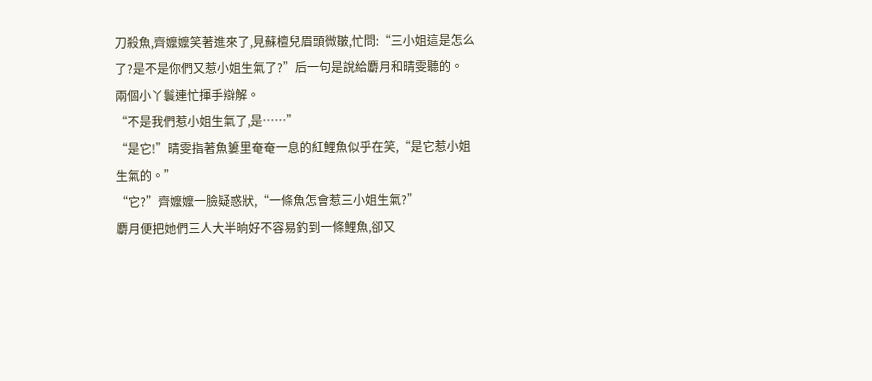刀殺魚,齊嬤嬤笑著進來了,見蘇檀兒眉頭微皺,忙問:“三小姐這是怎么了?是不是你們又惹小姐生氣了?”后一句是說給麝月和晴雯聽的。
兩個小丫鬟連忙揮手辯解。
“不是我們惹小姐生氣了,是……”
“是它!”晴雯指著魚簍里奄奄一息的紅鯉魚似乎在笑,“是它惹小姐生氣的。”
“它?”齊嬤嬤一臉疑惑狀,“一條魚怎會惹三小姐生氣?”
麝月便把她們三人大半晌好不容易釣到一條鯉魚,卻又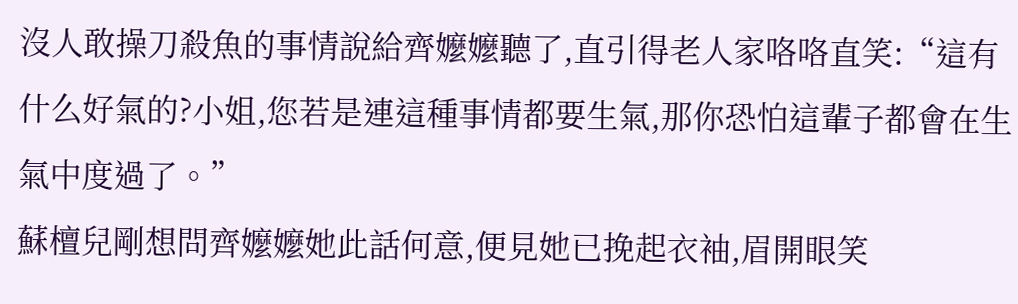沒人敢操刀殺魚的事情說給齊嬤嬤聽了,直引得老人家咯咯直笑:“這有什么好氣的?小姐,您若是連這種事情都要生氣,那你恐怕這輩子都會在生氣中度過了。”
蘇檀兒剛想問齊嬤嬤她此話何意,便見她已挽起衣袖,眉開眼笑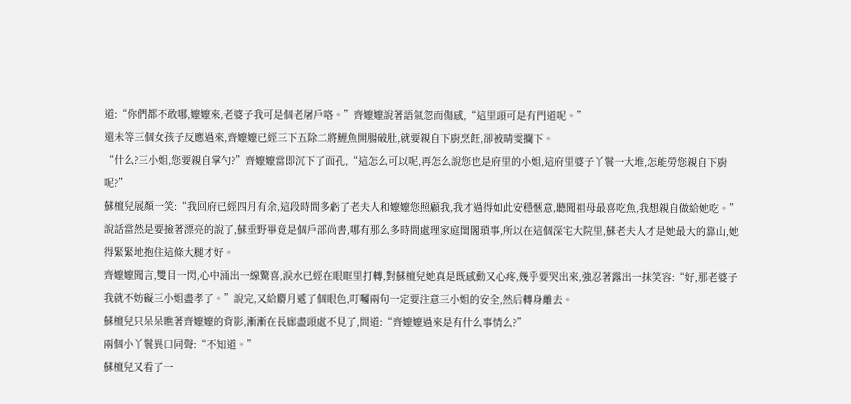道:“你們都不敢哪,嬤嬤來,老婆子我可是個老屠戶咯。”齊嬤嬤說著語氣忽而傷感,“這里頭可是有門道呢。”
還未等三個女孩子反應過來,齊嬤嬤已經三下五除二將鯉魚開腸破肚,就要親自下廚烹飪,卻被晴雯攔下。
“什么?三小姐,您要親自掌勺?”齊嬤嬤當即沉下了面孔,“這怎么可以呢,再怎么說您也是府里的小姐,這府里婆子丫鬟一大堆,怎能勞您親自下廚呢?”
蘇檀兒展顏一笑:“我回府已經四月有余,這段時間多虧了老夫人和嬤嬤您照顧我,我才過得如此安穩愜意,聽聞祖母最喜吃魚,我想親自做給她吃。”
說話當然是要撿著漂亮的說了,蘇垂野畢竟是個戶部尚書,哪有那么多時間處理家庭閨閣瑣事,所以在這個深宅大院里,蘇老夫人才是她最大的靠山,她得緊緊地抱住這條大腿才好。
齊嬤嬤聞言,雙目一閃,心中涌出一線驚喜,淚水已經在眼眶里打轉,對蘇檀兒她真是既感動又心疼,幾乎要哭出來,強忍著露出一抹笑容:“好,那老婆子我就不妨礙三小姐盡孝了。”說完,又給麝月遞了個眼色,叮囑兩句一定要注意三小姐的安全,然后轉身離去。
蘇檀兒只呆呆瞧著齊嬤嬤的背影,漸漸在長廊盡頭處不見了,問道:“齊嬤嬤過來是有什么事情么?”
兩個小丫鬟異口同聲:“不知道。”
蘇檀兒又看了一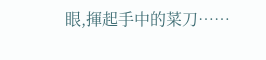眼,揮起手中的菜刀……